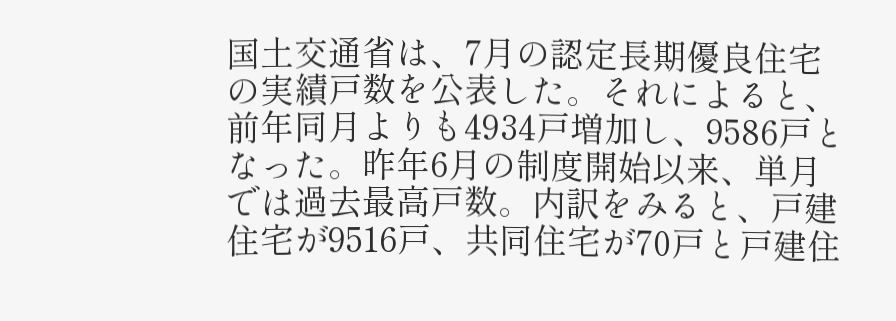国土交通省は、7月の認定長期優良住宅の実績戸数を公表した。それによると、前年同月よりも4934戸増加し、9586戸となった。昨年6月の制度開始以来、単月では過去最高戸数。内訳をみると、戸建住宅が9516戸、共同住宅が70戸と戸建住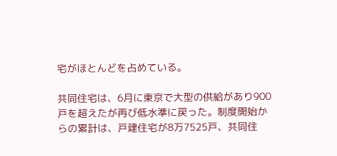宅がほとんどを占めている。

共同住宅は、6月に東京で大型の供給があり900戸を超えたが再び低水準に戻った。制度開始からの累計は、戸建住宅が8万7525戸、共同住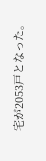宅が2053戸となった。